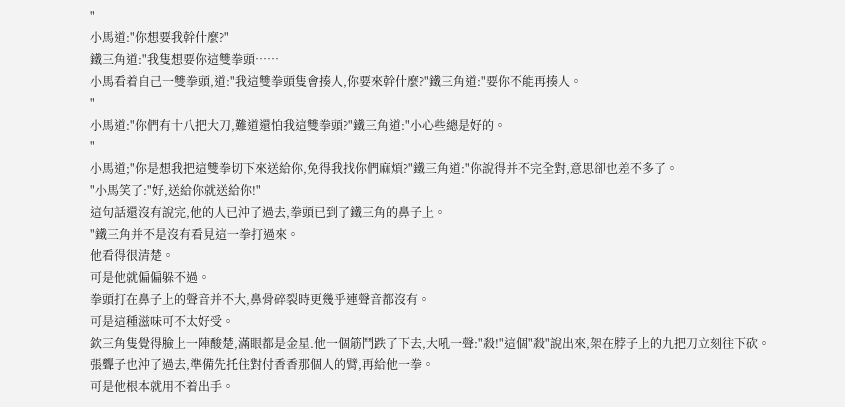"
小馬道:"你想要我幹什麼?"
鐵三角道:"我隻想要你這雙拳頭……
小馬看着自己一雙拳頭,道:"我這雙拳頭隻會揍人,你要來幹什麼?"鐵三角道:"要你不能再揍人。
"
小馬道:"你們有十八把大刀,難道還怕我這雙拳頭?"鐵三角道:"小心些總是好的。
"
小馬道;"你是想我把這雙拳切下來送給你,免得我找你們麻煩?"鐵三角道:"你說得并不完全對,意思卻也差不多了。
"小馬笑了:"好,送給你就送給你!"
這句話還沒有說完,他的人已沖了過去,拳頭已到了鐵三角的鼻子上。
"鐵三角并不是沒有看見這一拳打過來。
他看得很清楚。
可是他就偏偏躲不過。
拳頭打在鼻子上的聲音并不大,鼻骨碎裂時更幾乎連聲音都沒有。
可是這種滋味可不太好受。
欽三角隻覺得臉上一陣酸楚,滿眼都是金星.他一個筋鬥跌了下去,大吼一聲:"殺!"這個"殺"說出來,架在脖子上的九把刀立刻往下砍。
張聾子也沖了過去,準備先托住對付香香那個人的臂,再給他一拳。
可是他根本就用不着出手。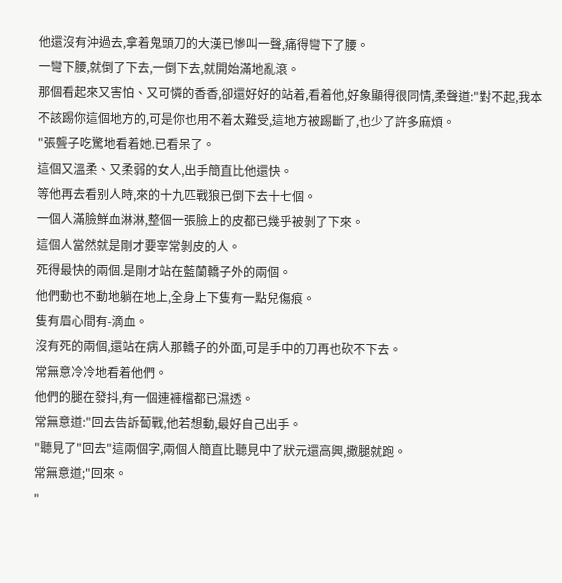他還沒有沖過去,拿着鬼頭刀的大漢已慘叫一聲,痛得彎下了腰。
一彎下腰,就倒了下去,一倒下去,就開始滿地亂滾。
那個看起來又害怕、又可憐的香香,卻還好好的站着,看着他,好象顯得很同情,柔聲道:"對不起,我本不該踢你這個地方的,可是你也用不着太難受,這地方被踢斷了,也少了許多麻煩。
"張聾子吃驚地看着她.已看呆了。
這個又溫柔、又柔弱的女人,出手簡直比他還快。
等他再去看别人時,來的十九匹戰狼已倒下去十七個。
一個人滿臉鮮血淋淋,整個一張臉上的皮都已幾乎被剝了下來。
這個人當然就是剛才要宰常剝皮的人。
死得最快的兩個.是剛才站在藍蘭轎子外的兩個。
他們動也不動地躺在地上,全身上下隻有一點兒傷痕。
隻有眉心間有-滴血。
沒有死的兩個,還站在病人那轎子的外面,可是手中的刀再也砍不下去。
常無意冷冷地看着他們。
他們的腿在發抖,有一個連褲檔都已濕透。
常無意道:"回去告訴蔔戰,他若想動,最好自己出手。
"聽見了"回去"這兩個字,兩個人簡直比聽見中了狀元還高興,撒腿就跑。
常無意道;"回來。
"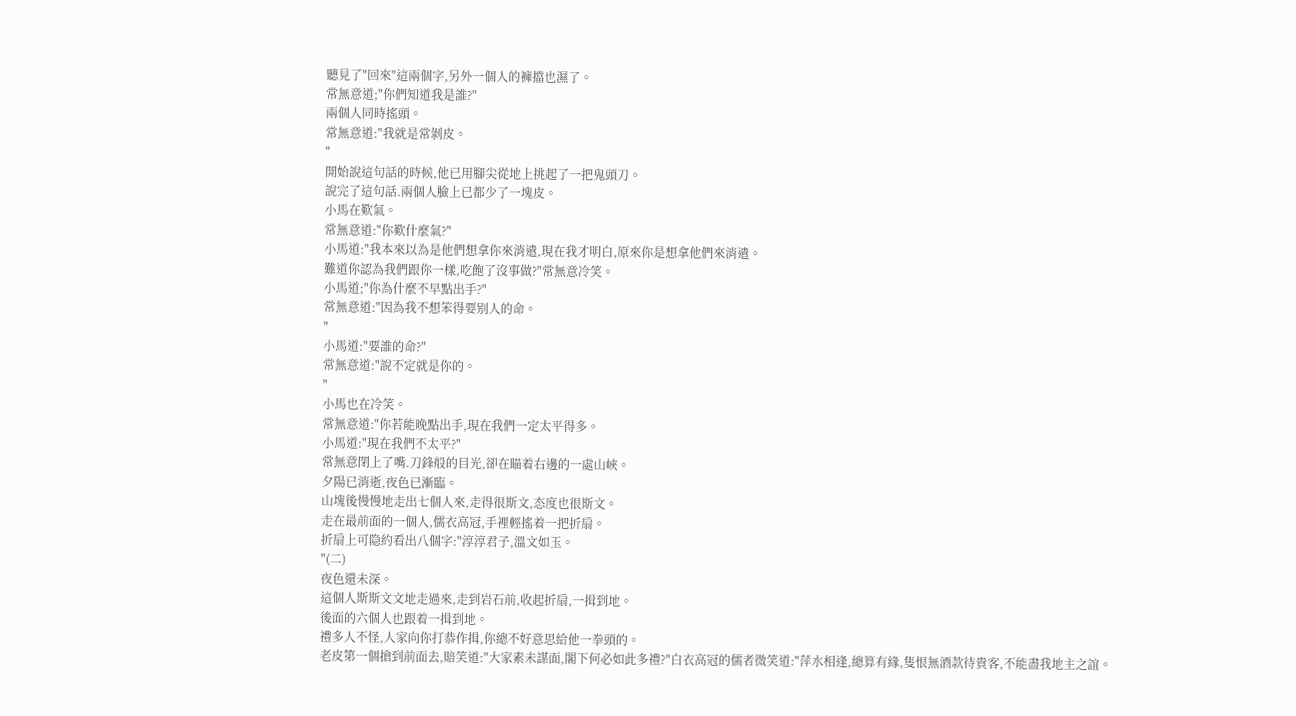聽見了"回來"這兩個字,另外一個人的褲擋也濕了。
常無意道;"你們知道我是誰?"
兩個人同時搖頭。
常無意道:"我就是常剝皮。
"
開始說這句話的時候,他已用腳尖從地上挑起了一把鬼頭刀。
說完了這句話.兩個人臉上已都少了一塊皮。
小馬在歎氣。
常無意道:"你歎什麼氣?"
小馬道:"我本來以為是他們想拿你來消遣,現在我才明白,原來你是想拿他們來消遣。
難道你認為我們跟你一樣,吃飽了沒事做?"常無意冷笑。
小馬道;"你為什麼不早點出手?"
常無意道:"因為我不想笨得要别人的命。
"
小馬道:"要誰的命?"
常無意道:"說不定就是你的。
"
小馬也在冷笑。
常無意道:"你若能晚點出手,現在我們一定太平得多。
小馬道:"現在我們不太平?"
常無意閉上了嘴.刀鋒般的目光,卻在瞄着右邊的一處山峽。
夕陽已消逝,夜色已漸臨。
山塊後慢慢地走出七個人來,走得很斯文,态度也很斯文。
走在最前面的一個人,儒衣高冠,手裡輕搖着一把折扇。
折扇上可隐約看出八個字:"淳淳君子,溫文如玉。
"(二)
夜色還未深。
這個人斯斯文文地走過來,走到岩石前,收起折扇,一揖到地。
後面的六個人也跟着一揖到地。
禮多人不怪,人家向你打恭作揖,你總不好意思給他一拳頭的。
老皮第一個搶到前面去,賠笑道:"大家素未謀面,閣下何必如此多禮?"白衣高冠的儒者微笑道:"萍水相逢,總算有緣,隻恨無酒款待貴客,不能盡我地主之誼。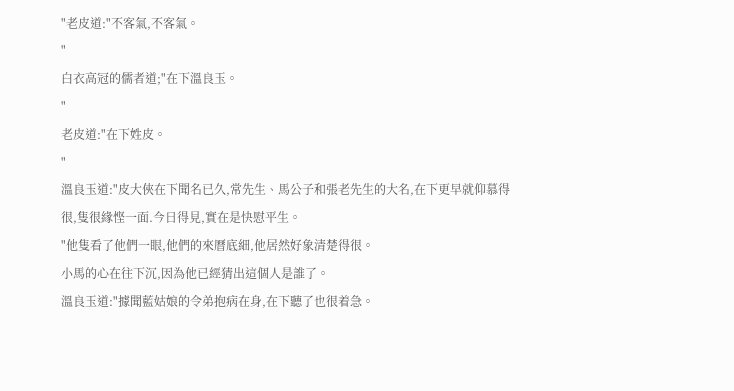"老皮道:"不客氣,不客氣。
"
白衣高冠的儒者道;"在下溫良玉。
"
老皮道:"在下姓皮。
"
溫良玉道:"皮大俠在下聞名已久,常先生、馬公子和張老先生的大名,在下更早就仰慕得很,隻很緣悭一面.今日得見,實在是快慰平生。
"他隻看了他們一眼,他們的來曆底細,他居然好象清楚得很。
小馬的心在往下沉,因為他已經猜出這個人是誰了。
溫良玉道:"據聞藍姑娘的令弟抱病在身,在下聽了也很着急。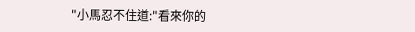"小馬忍不住道:"看來你的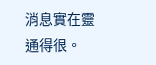消息實在靈通得很。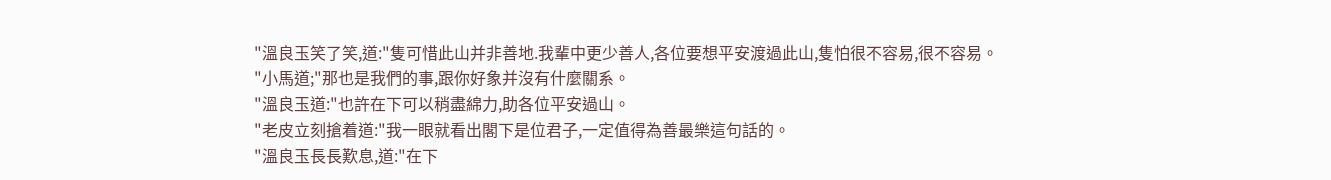"溫良玉笑了笑,道:"隻可惜此山并非善地.我輩中更少善人,各位要想平安渡過此山,隻怕很不容易,很不容易。
"小馬道;"那也是我們的事,跟你好象并沒有什麼關系。
"溫良玉道:"也許在下可以稍盡綿力,助各位平安過山。
"老皮立刻搶着道:"我一眼就看出閣下是位君子,一定值得為善最樂這句話的。
"溫良玉長長歎息,道:"在下